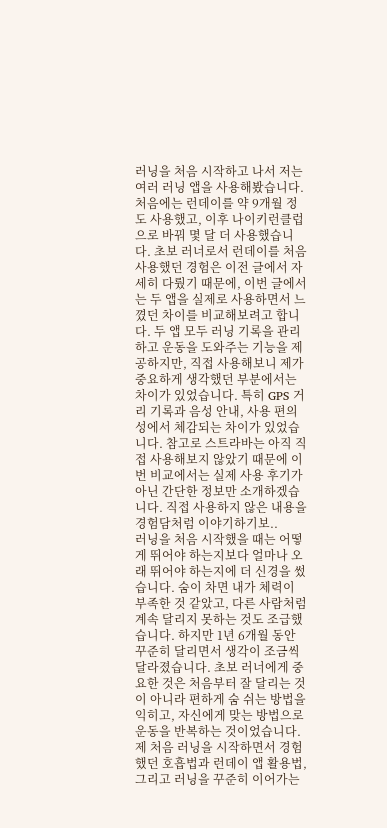러닝을 처음 시작하고 나서 저는 여러 러닝 앱을 사용해봤습니다. 처음에는 런데이를 약 9개월 정도 사용했고, 이후 나이키런클럽으로 바꿔 몇 달 더 사용했습니다. 초보 러너로서 런데이를 처음 사용했던 경험은 이전 글에서 자세히 다뤘기 때문에, 이번 글에서는 두 앱을 실제로 사용하면서 느꼈던 차이를 비교해보려고 합니다. 두 앱 모두 러닝 기록을 관리하고 운동을 도와주는 기능을 제공하지만, 직접 사용해보니 제가 중요하게 생각했던 부분에서는 차이가 있었습니다. 특히 GPS 거리 기록과 음성 안내, 사용 편의성에서 체감되는 차이가 있었습니다. 참고로 스트라바는 아직 직접 사용해보지 않았기 때문에 이번 비교에서는 실제 사용 후기가 아닌 간단한 정보만 소개하겠습니다. 직접 사용하지 않은 내용을 경험담처럼 이야기하기보..
러닝을 처음 시작했을 때는 어떻게 뛰어야 하는지보다 얼마나 오래 뛰어야 하는지에 더 신경을 썼습니다. 숨이 차면 내가 체력이 부족한 것 같았고, 다른 사람처럼 계속 달리지 못하는 것도 조급했습니다. 하지만 1년 6개월 동안 꾸준히 달리면서 생각이 조금씩 달라졌습니다. 초보 러너에게 중요한 것은 처음부터 잘 달리는 것이 아니라 편하게 숨 쉬는 방법을 익히고, 자신에게 맞는 방법으로 운동을 반복하는 것이었습니다. 제 처음 러닝을 시작하면서 경험했던 호흡법과 런데이 앱 활용법, 그리고 러닝을 꾸준히 이어가는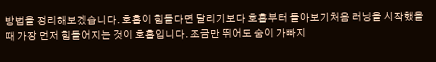방법을 정리해보겠습니다. 호흡이 힘들다면 달리기보다 호흡부터 돌아보기처음 러닝을 시작했을 때 가장 먼저 힘들어지는 것이 호흡입니다. 조금만 뛰어도 숨이 가빠지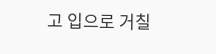고 입으로 거칠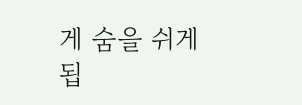게 숨을 쉬게 됩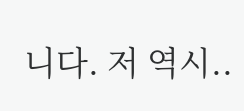니다. 저 역시..